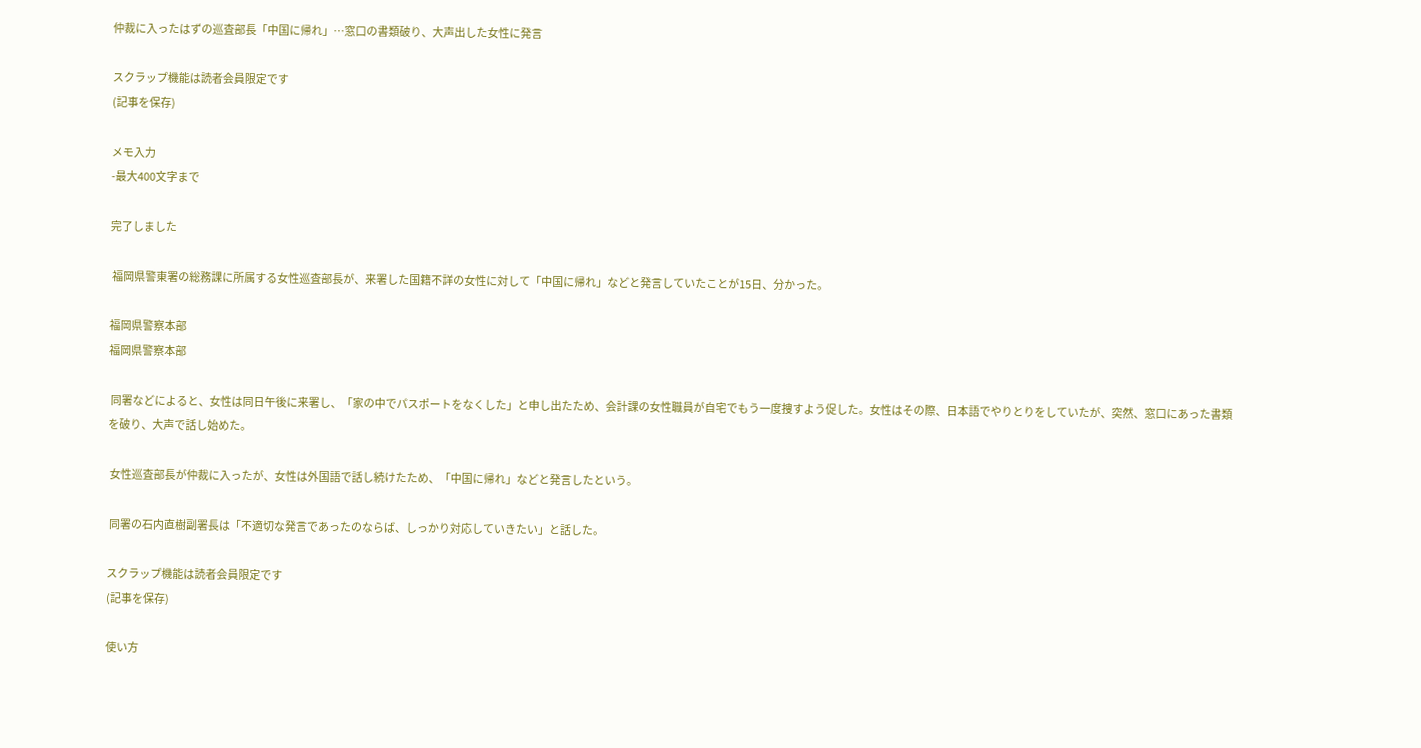仲裁に入ったはずの巡査部長「中国に帰れ」…窓口の書類破り、大声出した女性に発言

スクラップ機能は読者会員限定です
(記事を保存)

メモ入力
-最大400文字まで

完了しました

 福岡県警東署の総務課に所属する女性巡査部長が、来署した国籍不詳の女性に対して「中国に帰れ」などと発言していたことが15日、分かった。

福岡県警察本部
福岡県警察本部

 同署などによると、女性は同日午後に来署し、「家の中でパスポートをなくした」と申し出たため、会計課の女性職員が自宅でもう一度捜すよう促した。女性はその際、日本語でやりとりをしていたが、突然、窓口にあった書類を破り、大声で話し始めた。

 女性巡査部長が仲裁に入ったが、女性は外国語で話し続けたため、「中国に帰れ」などと発言したという。

 同署の石内直樹副署長は「不適切な発言であったのならば、しっかり対応していきたい」と話した。

スクラップ機能は読者会員限定です
(記事を保存)

使い方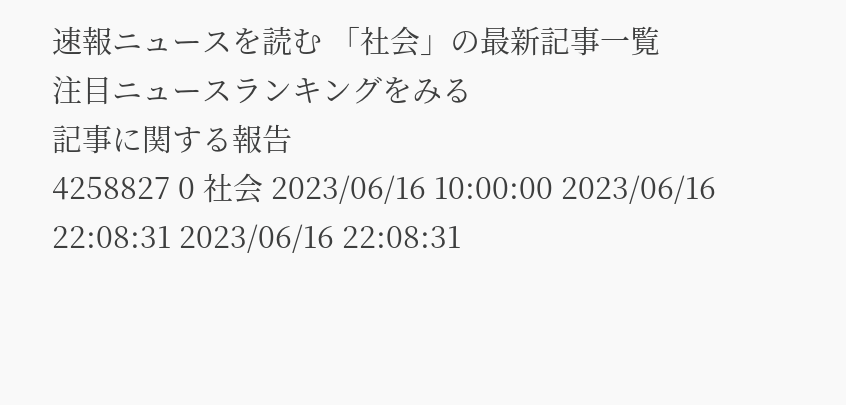速報ニュースを読む 「社会」の最新記事一覧
注目ニュースランキングをみる
記事に関する報告
4258827 0 社会 2023/06/16 10:00:00 2023/06/16 22:08:31 2023/06/16 22:08:31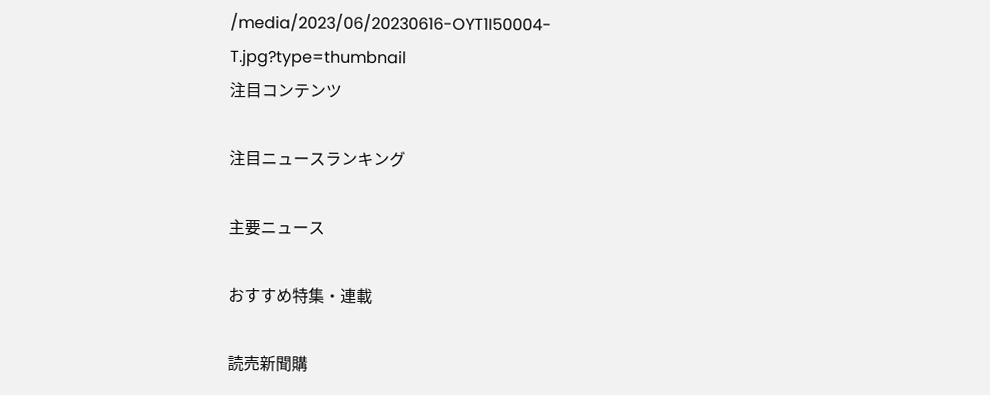/media/2023/06/20230616-OYT1I50004-T.jpg?type=thumbnail
注目コンテンツ

注目ニュースランキング

主要ニュース

おすすめ特集・連載

読売新聞購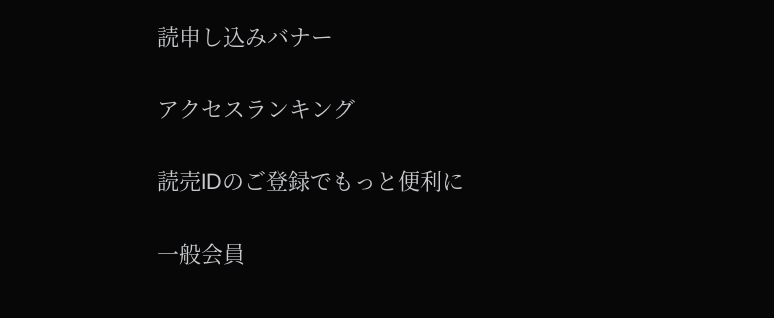読申し込みバナー

アクセスランキング

読売IDのご登録でもっと便利に

一般会員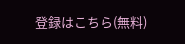登録はこちら(無料)